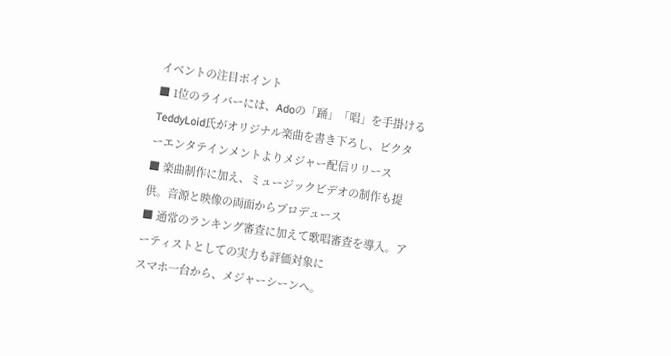イベントの注目ポイント
■ 1位のライバーには、Adoの「踊」「唱」を手掛けるTeddyLoid氏がオリジナル楽曲を書き下ろし、ビクターエンタテインメントよりメジャー配信リリース
■ 楽曲制作に加え、ミュージックビデオの制作も提供。音源と映像の両面からプロデュース
■ 通常のランキング審査に加えて歌唱審査を導入。アーティストとしての実力も評価対象に
スマホ一台から、メジャーシーンへ。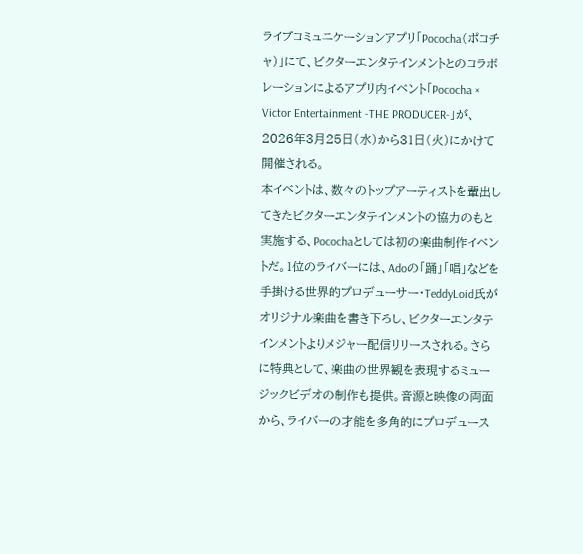ライブコミュニケーションアプリ「Pococha(ポコチャ)」にて、ビクターエンタテインメントとのコラボレーションによるアプリ内イベント「Pococha × Victor Entertainment -THE PRODUCER-」が、2026年3月25日(水)から31日(火)にかけて開催される。
本イベントは、数々のトップアーティストを輩出してきたビクターエンタテインメントの協力のもと実施する、Pocochaとしては初の楽曲制作イベントだ。1位のライバーには、Adoの「踊」「唱」などを手掛ける世界的プロデューサー・TeddyLoid氏がオリジナル楽曲を書き下ろし、ビクターエンタテインメントよりメジャー配信リリースされる。さらに特典として、楽曲の世界観を表現するミュージックビデオの制作も提供。音源と映像の両面から、ライバーの才能を多角的にプロデュース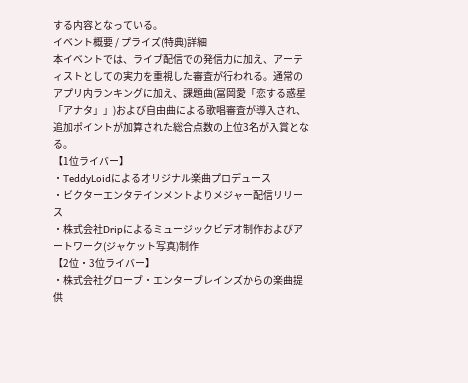する内容となっている。
イベント概要 / プライズ(特典)詳細
本イベントでは、ライブ配信での発信力に加え、アーティストとしての実力を重視した審査が行われる。通常のアプリ内ランキングに加え、課題曲(冨岡愛「恋する惑星「アナタ」」)および自由曲による歌唱審査が導入され、追加ポイントが加算された総合点数の上位3名が入賞となる。
【1位ライバー】
・TeddyLoidによるオリジナル楽曲プロデュース
・ビクターエンタテインメントよりメジャー配信リリース
・株式会社Dripによるミュージックビデオ制作およびアートワーク(ジャケット写真)制作
【2位・3位ライバー】
・株式会社グローブ・エンターブレインズからの楽曲提供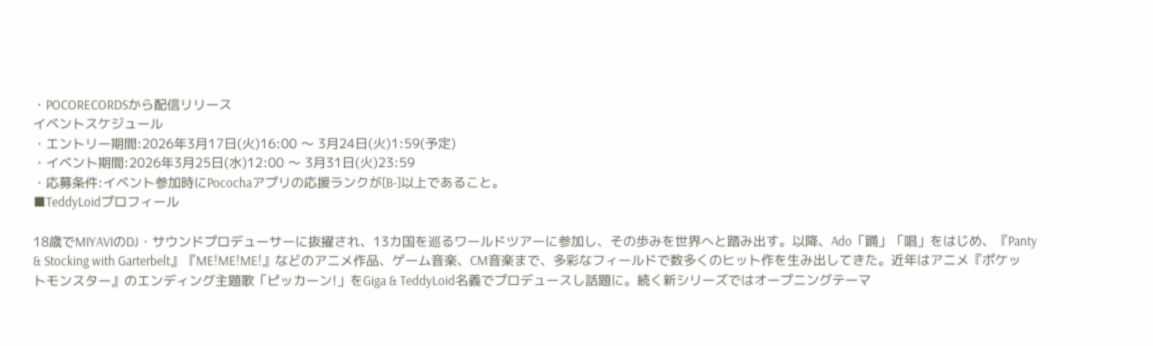・POCORECORDSから配信リリース
イベントスケジュール
・エントリー期間:2026年3月17日(火)16:00 〜 3月24日(火)1:59(予定)
・イベント期間:2026年3月25日(水)12:00 〜 3月31日(火)23:59
・応募条件:イベント参加時にPocochaアプリの応援ランクが[B-]以上であること。
■TeddyLoidプロフィール

18歳でMIYAVIのDJ・サウンドプロデューサーに抜擢され、13カ国を巡るワールドツアーに参加し、その歩みを世界へと踏み出す。以降、Ado「踊」「唱」をはじめ、『Panty & Stocking with Garterbelt』『ME!ME!ME!』などのアニメ作品、ゲーム音楽、CM音楽まで、多彩なフィールドで数多くのヒット作を生み出してきた。近年はアニメ『ポケットモンスター』のエンディング主題歌「ピッカーン!」をGiga & TeddyLoid名義でプロデュースし話題に。続く新シリーズではオープニングテーマ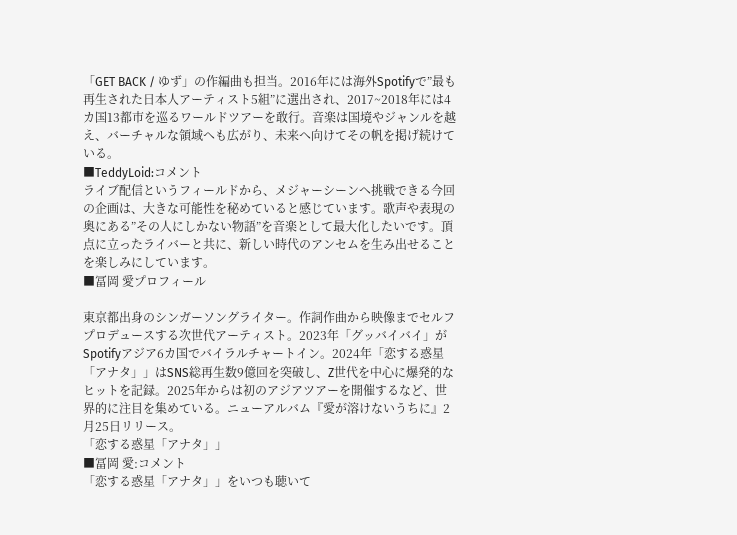「GET BACK / ゆず」の作編曲も担当。2016年には海外Spotifyで”最も再生された日本人アーティスト5組”に選出され、2017~2018年には4カ国13都市を巡るワールドツアーを敢行。音楽は国境やジャンルを越え、バーチャルな領域へも広がり、未来へ向けてその帆を掲げ続けている。
■TeddyLoid:コメント
ライブ配信というフィールドから、メジャーシーンへ挑戦できる今回の企画は、大きな可能性を秘めていると感じています。歌声や表現の奥にある”その人にしかない物語”を音楽として最大化したいです。頂点に立ったライバーと共に、新しい時代のアンセムを生み出せることを楽しみにしています。
■冨岡 愛プロフィール

東京都出身のシンガーソングライター。作詞作曲から映像までセルフプロデュースする次世代アーティスト。2023年「グッバイバイ」がSpotifyアジア6カ国でバイラルチャートイン。2024年「恋する惑星「アナタ」」はSNS総再生数9億回を突破し、Z世代を中心に爆発的なヒットを記録。2025年からは初のアジアツアーを開催するなど、世界的に注目を集めている。ニューアルバム『愛が溶けないうちに』2月25日リリース。
「恋する惑星「アナタ」」
■冨岡 愛:コメント
「恋する惑星「アナタ」」をいつも聴いて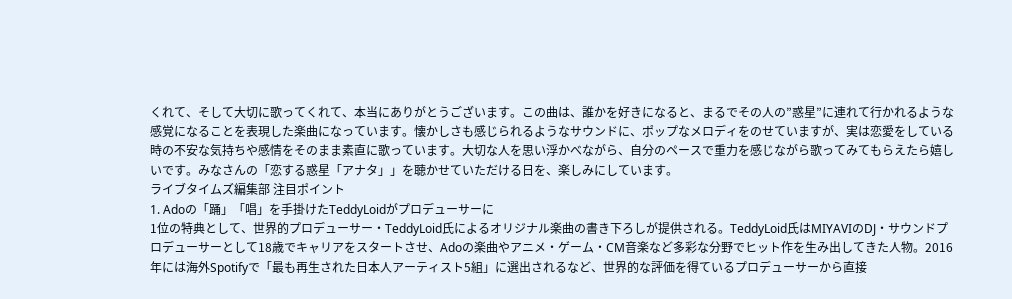くれて、そして大切に歌ってくれて、本当にありがとうございます。この曲は、誰かを好きになると、まるでその人の”惑星”に連れて行かれるような感覚になることを表現した楽曲になっています。懐かしさも感じられるようなサウンドに、ポップなメロディをのせていますが、実は恋愛をしている時の不安な気持ちや感情をそのまま素直に歌っています。大切な人を思い浮かべながら、自分のペースで重力を感じながら歌ってみてもらえたら嬉しいです。みなさんの「恋する惑星「アナタ」」を聴かせていただける日を、楽しみにしています。
ライブタイムズ編集部 注目ポイント
1. Adoの「踊」「唱」を手掛けたTeddyLoidがプロデューサーに
1位の特典として、世界的プロデューサー・TeddyLoid氏によるオリジナル楽曲の書き下ろしが提供される。TeddyLoid氏はMIYAVIのDJ・サウンドプロデューサーとして18歳でキャリアをスタートさせ、Adoの楽曲やアニメ・ゲーム・CM音楽など多彩な分野でヒット作を生み出してきた人物。2016年には海外Spotifyで「最も再生された日本人アーティスト5組」に選出されるなど、世界的な評価を得ているプロデューサーから直接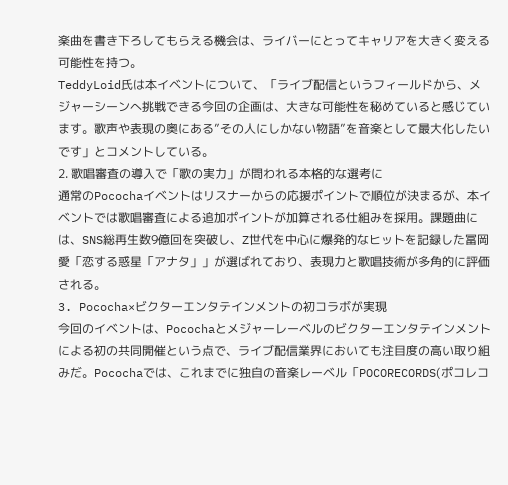楽曲を書き下ろしてもらえる機会は、ライバーにとってキャリアを大きく変える可能性を持つ。
TeddyLoid氏は本イベントについて、「ライブ配信というフィールドから、メジャーシーンへ挑戦できる今回の企画は、大きな可能性を秘めていると感じています。歌声や表現の奥にある”その人にしかない物語”を音楽として最大化したいです」とコメントしている。
2. 歌唱審査の導入で「歌の実力」が問われる本格的な選考に
通常のPocochaイベントはリスナーからの応援ポイントで順位が決まるが、本イベントでは歌唱審査による追加ポイントが加算される仕組みを採用。課題曲には、SNS総再生数9億回を突破し、Z世代を中心に爆発的なヒットを記録した冨岡愛「恋する惑星「アナタ」」が選ばれており、表現力と歌唱技術が多角的に評価される。
3. Pococha×ビクターエンタテインメントの初コラボが実現
今回のイベントは、Pocochaとメジャーレーベルのビクターエンタテインメントによる初の共同開催という点で、ライブ配信業界においても注目度の高い取り組みだ。Pocochaでは、これまでに独自の音楽レーベル「POCORECORDS(ポコレコ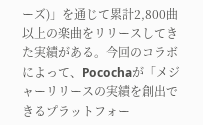ーズ)」を通じて累計2,800曲以上の楽曲をリリースしてきた実績がある。今回のコラボによって、Pocochaが「メジャーリリースの実績を創出できるプラットフォー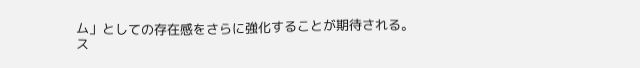ム」としての存在感をさらに強化することが期待される。
ス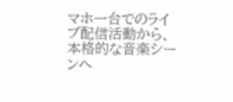マホ一台でのライブ配信活動から、本格的な音楽シーンへ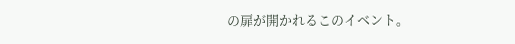の扉が開かれるこのイベント。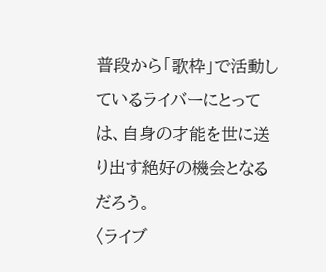普段から「歌枠」で活動しているライバーにとっては、自身の才能を世に送り出す絶好の機会となるだろう。
〈ライブ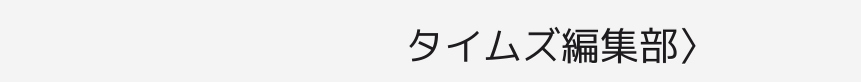タイムズ編集部〉